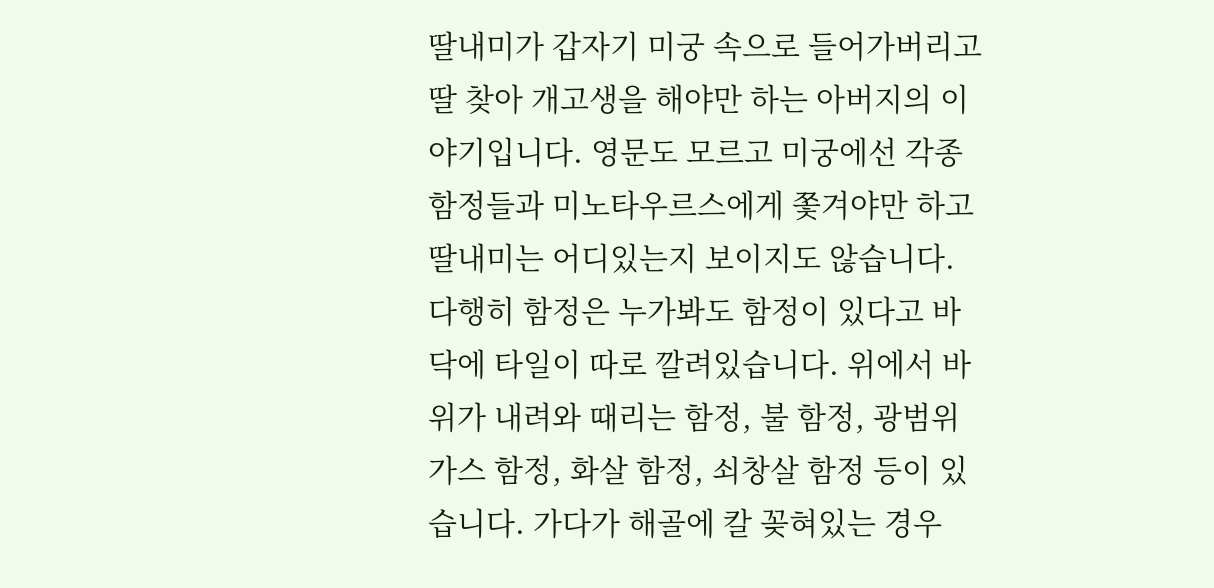딸내미가 갑자기 미궁 속으로 들어가버리고 딸 찾아 개고생을 해야만 하는 아버지의 이야기입니다. 영문도 모르고 미궁에선 각종 함정들과 미노타우르스에게 쫓겨야만 하고 딸내미는 어디있는지 보이지도 않습니다. 다행히 함정은 누가봐도 함정이 있다고 바닥에 타일이 따로 깔려있습니다. 위에서 바위가 내려와 때리는 함정, 불 함정, 광범위 가스 함정, 화살 함정, 쇠창살 함정 등이 있습니다. 가다가 해골에 칼 꽂혀있는 경우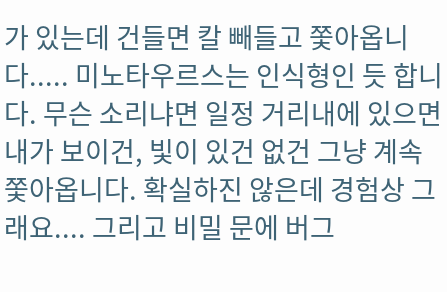가 있는데 건들면 칼 빼들고 쫓아옵니다..... 미노타우르스는 인식형인 듯 합니다. 무슨 소리냐면 일정 거리내에 있으면 내가 보이건, 빛이 있건 없건 그냥 계속 쫓아옵니다. 확실하진 않은데 경험상 그래요.... 그리고 비밀 문에 버그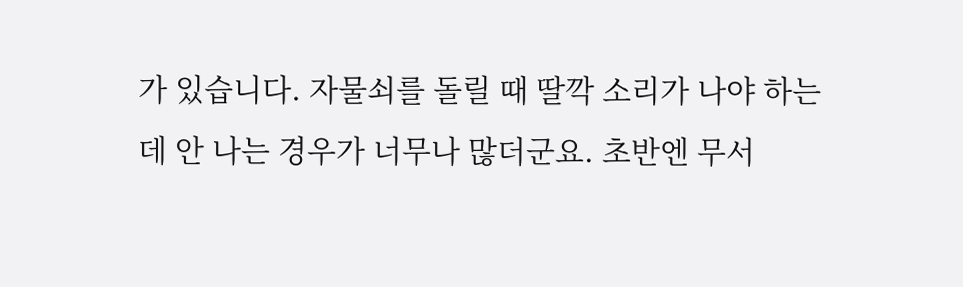가 있습니다. 자물쇠를 돌릴 때 딸깍 소리가 나야 하는데 안 나는 경우가 너무나 많더군요. 초반엔 무서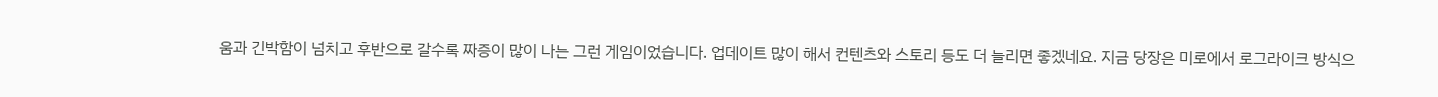움과 긴박함이 넘치고 후반으로 갈수록 짜증이 많이 나는 그런 게임이었습니다. 업데이트 많이 해서 컨텐츠와 스토리 등도 더 늘리면 좋겠네요. 지금 당장은 미로에서 로그라이크 방식으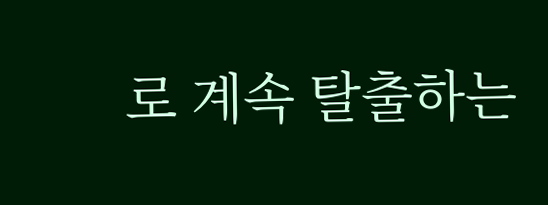로 계속 탈출하는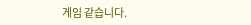게임 같습니다.